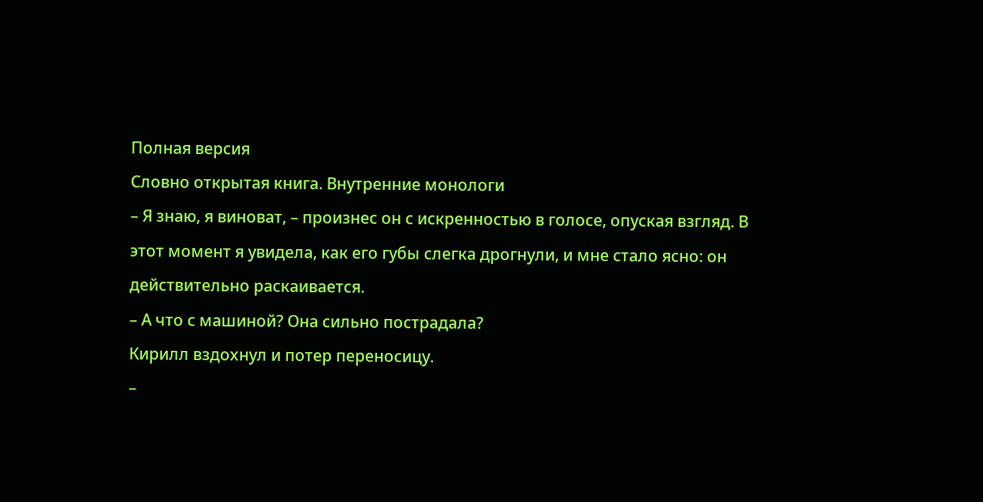Полная версия
Словно открытая книга. Внутренние монологи
– Я знаю, я виноват, – произнес он с искренностью в голосе, опуская взгляд. В этот момент я увидела, как его губы слегка дрогнули, и мне стало ясно: он действительно раскаивается.
– А что с машиной? Она сильно пострадала?
Кирилл вздохнул и потер переносицу.
–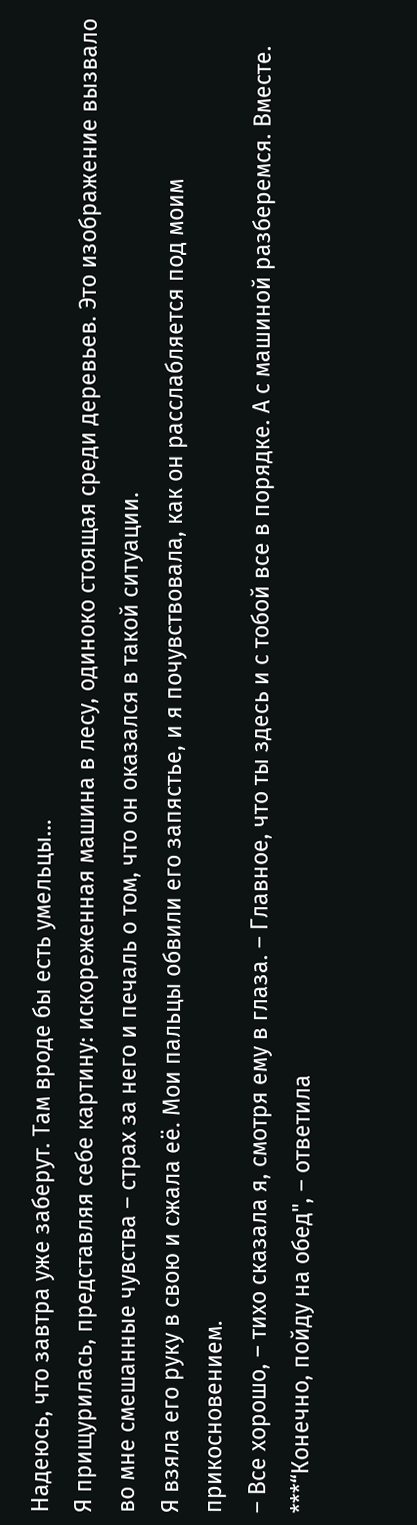Надеюсь, что завтра уже заберут. Там вроде бы есть умельцы…
Я прищурилась, представляя себе картину: искореженная машина в лесу, одиноко стоящая среди деревьев. Это изображение вызвало во мне смешанные чувства – страх за него и печаль о том, что он оказался в такой ситуации.
Я взяла его руку в свою и сжала её. Мои пальцы обвили его запястье, и я почувствовала, как он расслабляется под моим прикосновением.
– Все хорошо, – тихо сказала я, смотря ему в глаза. – Главное, что ты здесь и с тобой все в порядке. А с машиной разберемся. Вместе.
***“Конечно, пойду на обед", – ответила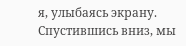я, улыбаясь экрану.
Спустившись вниз, мы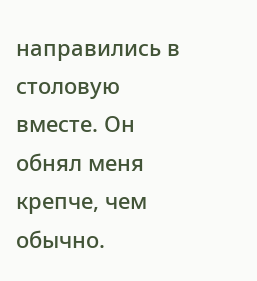направились в столовую вместе. Он обнял меня крепче, чем обычно.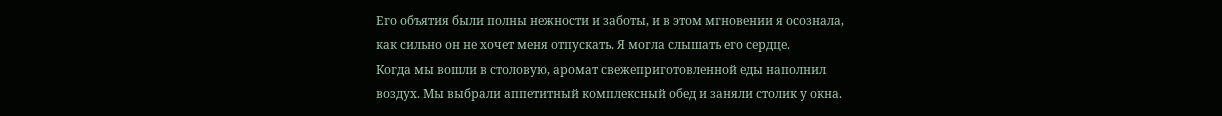Его объятия были полны нежности и заботы, и в этом мгновении я осознала, как сильно он не хочет меня отпускать. Я могла слышать его сердце.
Когда мы вошли в столовую, аромат свежеприготовленной еды наполнил воздух. Мы выбрали аппетитный комплексный обед и заняли столик у окна.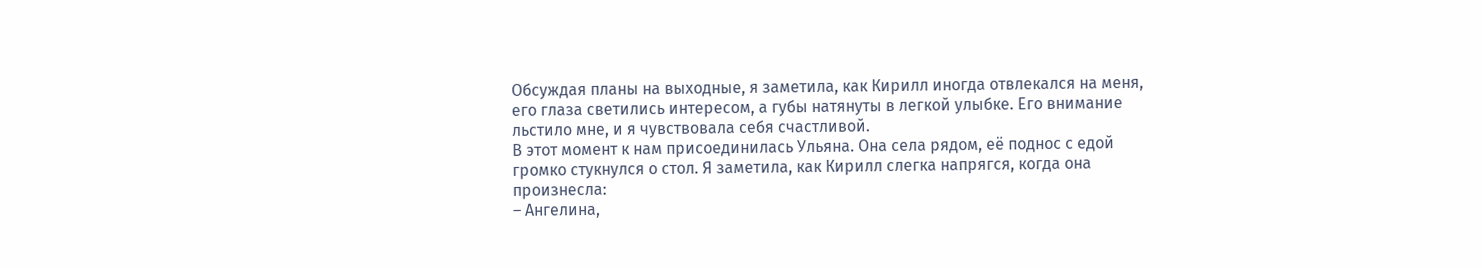Обсуждая планы на выходные, я заметила, как Кирилл иногда отвлекался на меня, его глаза светились интересом, а губы натянуты в легкой улыбке. Его внимание льстило мне, и я чувствовала себя счастливой.
В этот момент к нам присоединилась Ульяна. Она села рядом, её поднос с едой громко стукнулся о стол. Я заметила, как Кирилл слегка напрягся, когда она произнесла:
– Ангелина,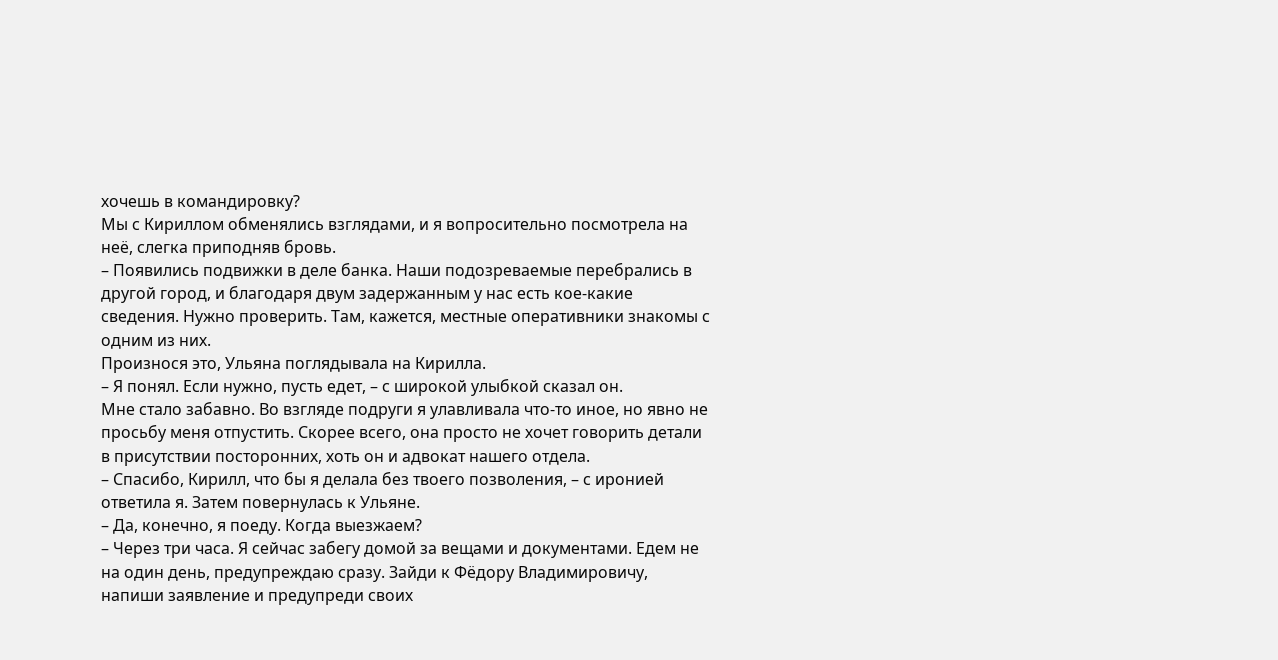хочешь в командировку?
Мы с Кириллом обменялись взглядами, и я вопросительно посмотрела на неё, слегка приподняв бровь.
– Появились подвижки в деле банка. Наши подозреваемые перебрались в другой город, и благодаря двум задержанным у нас есть кое-какие сведения. Нужно проверить. Там, кажется, местные оперативники знакомы с одним из них.
Произнося это, Ульяна поглядывала на Кирилла.
– Я понял. Если нужно, пусть едет, – с широкой улыбкой сказал он.
Мне стало забавно. Во взгляде подруги я улавливала что-то иное, но явно не просьбу меня отпустить. Скорее всего, она просто не хочет говорить детали в присутствии посторонних, хоть он и адвокат нашего отдела.
– Спасибо, Кирилл, что бы я делала без твоего позволения, – с иронией ответила я. Затем повернулась к Ульяне.
– Да, конечно, я поеду. Когда выезжаем?
– Через три часа. Я сейчас забегу домой за вещами и документами. Едем не на один день, предупреждаю сразу. Зайди к Фёдору Владимировичу, напиши заявление и предупреди своих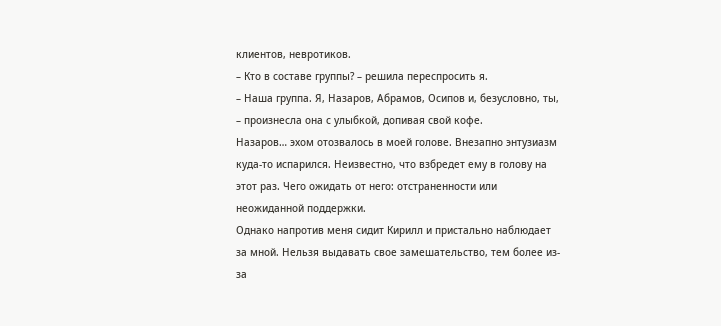клиентов, невротиков.
– Кто в составе группы? – решила переспросить я.
– Наша группа. Я, Назаров, Абрамов, Осипов и, безусловно, ты, – произнесла она с улыбкой, допивая свой кофе.
Назаров… эхом отозвалось в моей голове. Внезапно энтузиазм куда-то испарился. Неизвестно, что взбредет ему в голову на этот раз. Чего ожидать от него: отстраненности или неожиданной поддержки.
Однако напротив меня сидит Кирилл и пристально наблюдает за мной. Нельзя выдавать свое замешательство, тем более из-за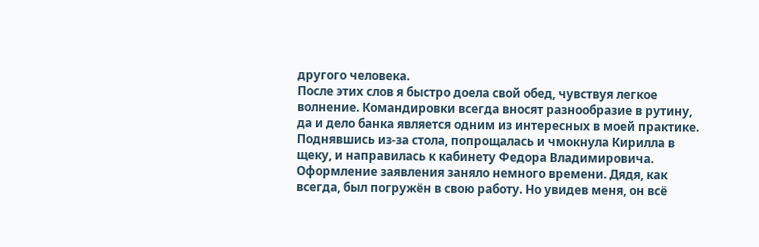другого человека.
После этих слов я быстро доела свой обед, чувствуя легкое волнение. Командировки всегда вносят разнообразие в рутину, да и дело банка является одним из интересных в моей практике. Поднявшись из-за стола, попрощалась и чмокнула Кирилла в щеку, и направилась к кабинету Федора Владимировича.
Оформление заявления заняло немного времени. Дядя, как всегда, был погружён в свою работу. Но увидев меня, он всё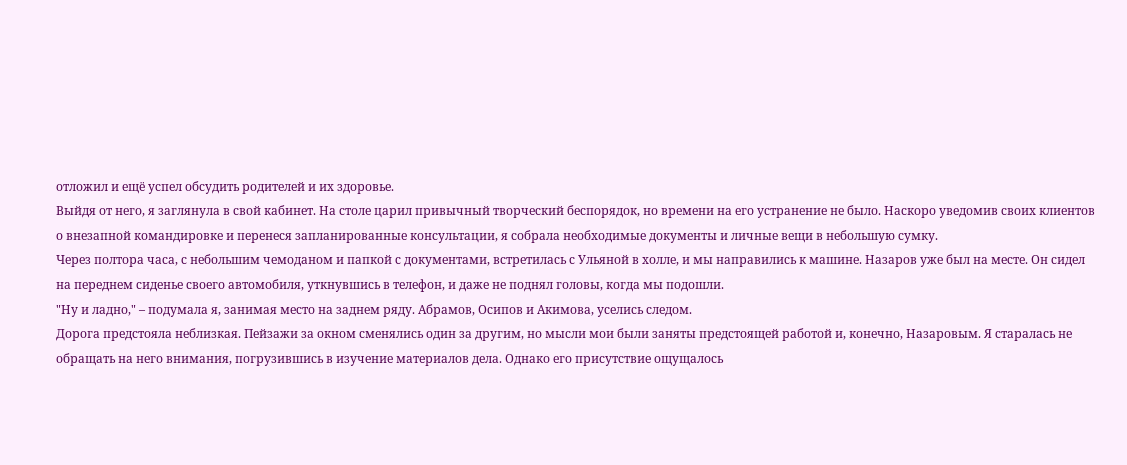отложил и ещё успел обсудить родителей и их здоровье.
Выйдя от него, я заглянула в свой кабинет. На столе царил привычный творческий беспорядок, но времени на его устранение не было. Наскоро уведомив своих клиентов о внезапной командировке и перенеся запланированные консультации, я собрала необходимые документы и личные вещи в небольшую сумку.
Через полтора часа, с небольшим чемоданом и папкой с документами, встретилась с Ульяной в холле, и мы направились к машине. Назаров уже был на месте. Он сидел на переднем сиденье своего автомобиля, уткнувшись в телефон, и даже не поднял головы, когда мы подошли.
"Ну и ладно," – подумала я, занимая место на заднем ряду. Абрамов, Осипов и Акимова, уселись следом.
Дорога предстояла неблизкая. Пейзажи за окном сменялись один за другим, но мысли мои были заняты предстоящей работой и, конечно, Назаровым. Я старалась не обращать на него внимания, погрузившись в изучение материалов дела. Однако его присутствие ощущалось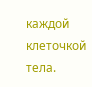каждой клеточкой тела.